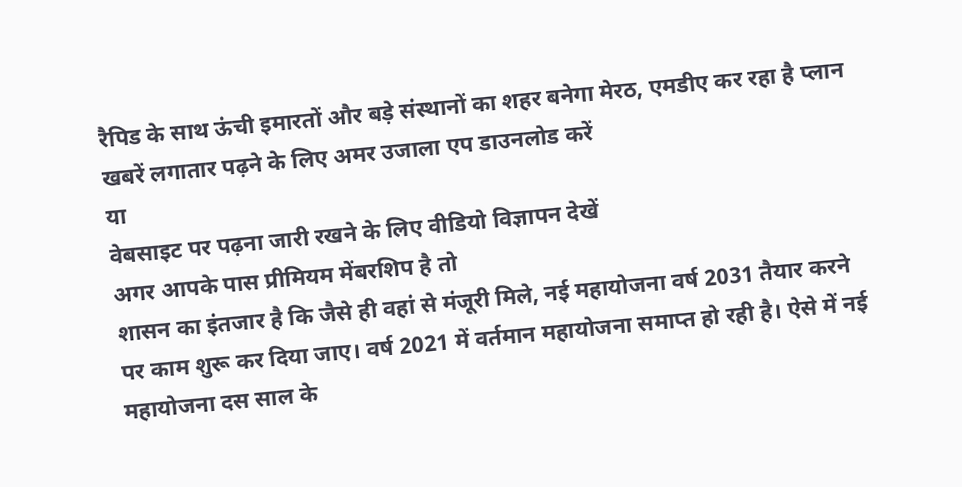रैपिड के साथ ऊंची इमारतों और बड़े संस्थानों का शहर बनेगा मेरठ, एमडीए कर रहा है प्लान
खबरें लगातार पढ़ने के लिए अमर उजाला एप डाउनलोड करें
या
वेबसाइट पर पढ़ना जारी रखने के लिए वीडियो विज्ञापन देखें
अगर आपके पास प्रीमियम मेंबरशिप है तो
शासन का इंतजार है कि जैसे ही वहां से मंजूरी मिले, नई महायोजना वर्ष 2031 तैयार करने पर काम शुरू कर दिया जाए। वर्ष 2021 में वर्तमान महायोजना समाप्त हो रही है। ऐसे में नई महायोजना दस साल के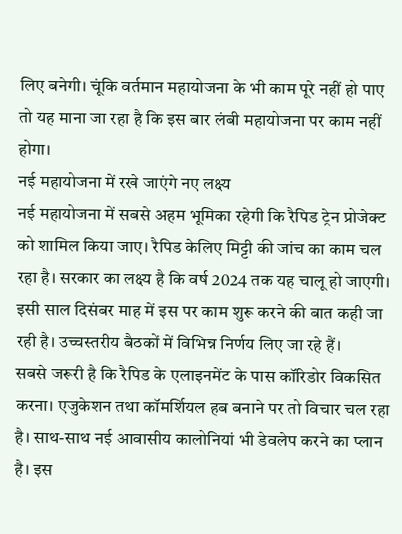लिए बनेगी। चूंकि वर्तमान महायोजना के भी काम पूरे नहीं हो पाए तो यह माना जा रहा है कि इस बार लंबी महायोजना पर काम नहीं होगा।
नई महायोजना में रखे जाएंगे नए लक्ष्य
नई महायोजना में सबसे अहम भूमिका रहेगी कि रैपिड ट्रेन प्रोजेक्ट को शामिल किया जाए। रैपिड केलिए मिट्टी की जांच का काम चल रहा है। सरकार का लक्ष्य है कि वर्ष 2024 तक यह चालू हो जाएगी। इसी साल दिसंबर माह में इस पर काम शुरू करने की बात कही जा रही है। उच्चस्तरीय बैठकों में विभिन्न निर्णय लिए जा रहे हैं।
सबसे जरूरी है कि रैपिड के एलाइनमेंट के पास कॉरिडोर विकसित करना। एजुकेशन तथा कॉमर्शियल हब बनाने पर तो विचार चल रहा है। साथ-साथ नई आवासीय कालोनियां भी डेवलेप करने का प्लान है। इस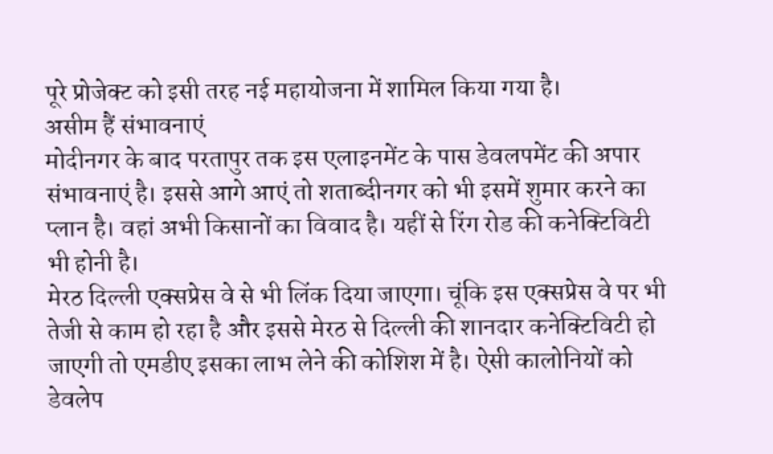पूरे प्रोजेक्ट को इसी तरह नई महायोजना में शामिल किया गया है।
असीम हैं संभावनाएं
मोदीनगर के बाद परतापुर तक इस एलाइनमेंट के पास डेवलपमेंट की अपार संभावनाएं है। इससे आगे आएं तो शताब्दीनगर को भी इसमें शुमार करने का प्लान है। वहां अभी किसानों का विवाद है। यहीं से रिंग रोड की कनेक्टिविटी भी होनी है।
मेरठ दिल्ली एक्सप्रेस वे से भी लिंक दिया जाएगा। चूंकि इस एक्सप्रेस वे पर भी तेजी से काम हो रहा है और इससे मेरठ से दिल्ली की शानदार कनेक्टिविटी हो जाएगी तो एमडीए इसका लाभ लेने की कोशिश में है। ऐसी कालोनियों को डेवलेप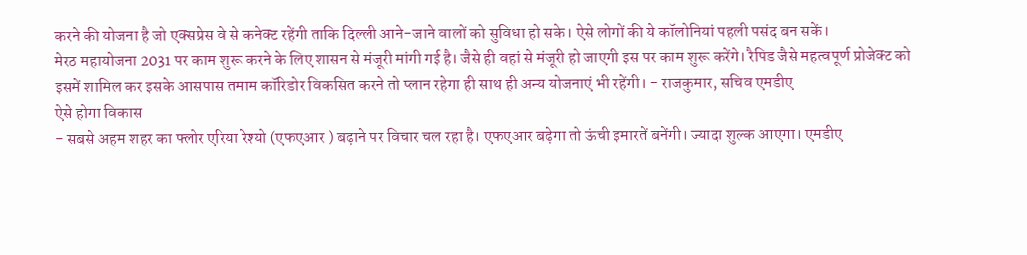करने की योजना है जो एक्सप्रेस वे से कनेक्ट रहेंगी ताकि दिल्ली आने-जाने वालों को सुविधा हो सके। ऐसे लोगों की ये कॉलोनियां पहली पसंद बन सकें।
मेरठ महायोजना 2031 पर काम शुरू करने के लिए शासन से मंजूरी मांगी गई है। जैसे ही वहां से मंजूरी हो जाएगी इस पर काम शुरू करेंगे। रैपिड जैसे महत्वपूर्ण प्रोजेक्ट को इसमें शामिल कर इसके आसपास तमाम कॉरिडोर विकसित करने तो प्लान रहेगा ही साथ ही अन्य योजनाएं भी रहेंगी। - राजकुमार, सचिव एमडीए
ऐसे होगा विकास
- सबसे अहम शहर का फ्लोर एरिया रेश्यो (एफएआर ) बढ़ाने पर विचार चल रहा है। एफएआर बढ़ेगा तो ऊंची इमारतें बनेंगी। ज्यादा शुल्क आएगा। एमडीए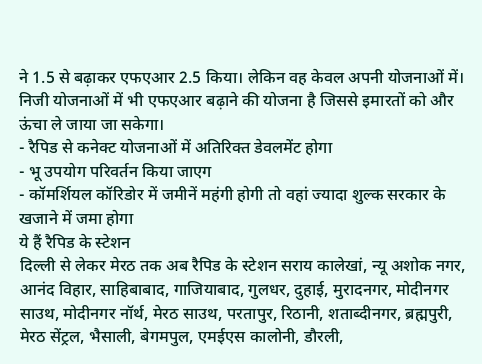ने 1.5 से बढ़ाकर एफएआर 2.5 किया। लेकिन वह केवल अपनी योजनाओं में। निजी योजनाओं में भी एफएआर बढ़ाने की योजना है जिससे इमारतों को और ऊंचा ले जाया जा सकेगा।
- रैपिड से कनेक्ट योजनाओं में अतिरिक्त डेवलमेंट होगा
- भू उपयोग परिवर्तन किया जाएग
- कॉमर्शियल कॉरिडोर में जमीनें महंगी होगी तो वहां ज्यादा शुल्क सरकार के खजाने में जमा होगा
ये हैं रैपिड के स्टेशन
दिल्ली से लेकर मेरठ तक अब रैपिड के स्टेशन सराय कालेखां, न्यू अशोक नगर, आनंद विहार, साहिबाबाद, गाजियाबाद, गुलधर, दुहाई, मुरादनगर, मोदीनगर साउथ, मोदीनगर नॉर्थ, मेरठ साउथ, परतापुर, रिठानी, शताब्दीनगर, ब्रह्मपुरी, मेरठ सेंट्रल, भैसाली, बेगमपुल, एमईएस कालोनी, डौरली,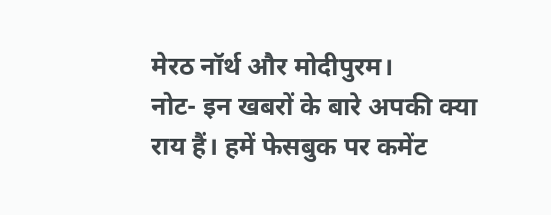मेरठ नॉर्थ और मोदीपुरम।
नोट- इन खबरों के बारे अपकी क्या राय हैं। हमें फेसबुक पर कमेंट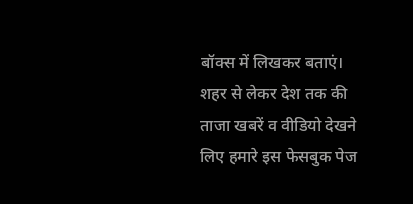बॉक्स में लिखकर बताएं।
शहर से लेकर देश तक की ताजा खबरें व वीडियो देखने लिए हमारे इस फेसबुक पेज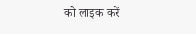को लाइक करें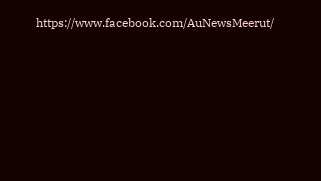https://www.facebook.com/AuNewsMeerut/